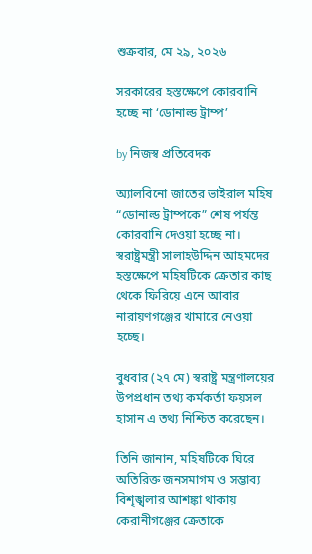শুক্রবার, মে ২৯, ২০২৬

সরকারের হস্তক্ষেপে কোরবানি হচ্ছে না ‘ডোনাল্ড ট্রাম্প’

by নিজস্ব প্রতিবেদক

অ্যালবিনো জাতের ভাইরাল মহিষ “ডোনাল্ড ট্রাম্পকে” শেষ পর্যন্ত কোরবানি দেওয়া হচ্ছে না। স্বরাষ্ট্রমন্ত্রী সালাহউদ্দিন আহমদের হস্তক্ষেপে মহিষটিকে ক্রেতার কাছ থেকে ফিরিয়ে এনে আবার নারায়ণগঞ্জের খামারে নেওয়া হচ্ছে।

বুধবার (২৭ মে) স্বরাষ্ট্র মন্ত্রণালয়ের উপপ্রধান তথ্য কর্মকর্তা ফয়সল হাসান এ তথ্য নিশ্চিত করেছেন।

তিনি জানান, মহিষটিকে ঘিরে অতিরিক্ত জনসমাগম ও সম্ভাব্য বিশৃঙ্খলার আশঙ্কা থাকায় কেরানীগঞ্জের ক্রেতাকে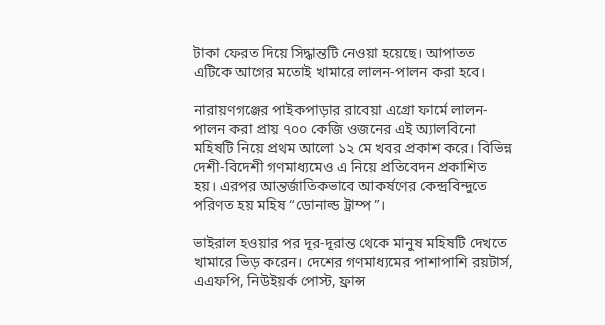টাকা ফেরত দিয়ে সিদ্ধান্তটি নেওয়া হয়েছে। আপাতত এটিকে আগের মতোই খামারে লালন-পালন করা হবে।

নারায়ণগঞ্জের পাইকপাড়ার রাবেয়া এগ্রো ফার্মে লালন-পালন করা প্রায় ৭০০ কেজি ওজনের এই অ্যালবিনো মহিষটি নিয়ে প্রথম আলো ১২ মে খবর প্রকাশ করে। বিভিন্ন দেশী-বিদেশী গণমাধ্যমেও এ নিয়ে প্রতিবেদন প্রকাশিত হয়। এরপর আন্তর্জাতিকভাবে আকর্ষণের কেন্দ্রবিন্দুতে পরিণত হয় মহিষ “ডোনাল্ড ট্রাম্প”।

ভাইরাল হওয়ার পর দূর-দূরান্ত থেকে মানুষ মহিষটি দেখতে খামারে ভিড় করেন। দেশের গণমাধ্যমের পাশাপাশি রয়টার্স, এএফপি, নিউইয়র্ক পোস্ট, ফ্রান্স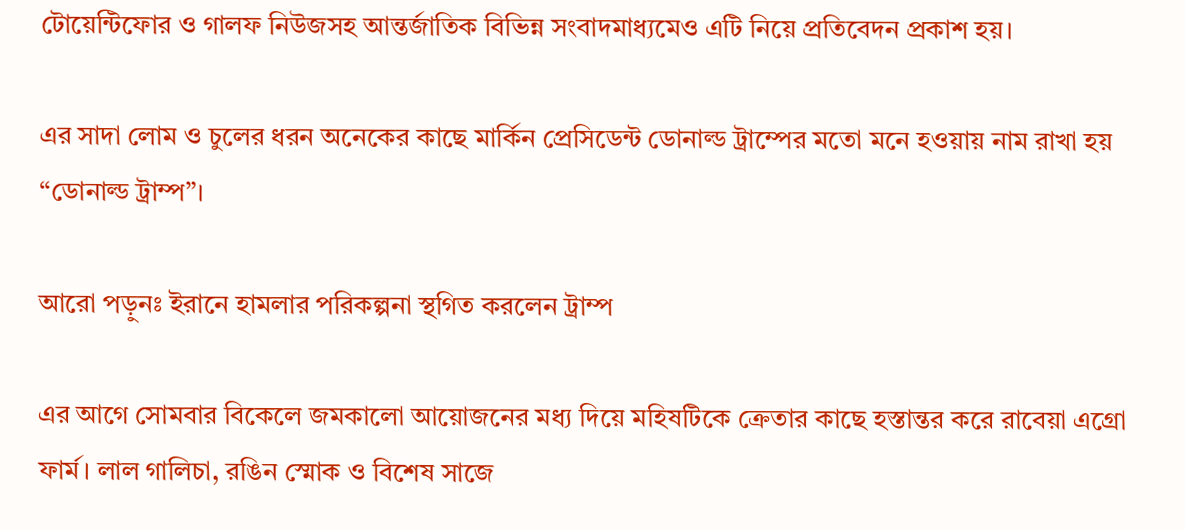টোয়েন্টিফোর ও গালফ নিউজসহ আন্তর্জাতিক বিভিন্ন সংবাদমাধ্যমেও এটি নিয়ে প্রতিবেদন প্রকাশ হয়।

এর সাদা লোম ও চুলের ধরন অনেকের কাছে মার্কিন প্রেসিডেন্ট ডোনাল্ড ট্রাম্পের মতো মনে হওয়ায় নাম রাখা হয় “ডোনাল্ড ট্রাম্প”।

আরো পড়ুনঃ ইরানে হামলার পরিকল্পনা স্থগিত করলেন ট্রাম্প

এর আগে সোমবার বিকেলে জমকালো আয়োজনের মধ্য দিয়ে মহিষটিকে ক্রেতার কাছে হস্তান্তর করে রাবেয়া এগ্রো ফার্ম। লাল গালিচা, রঙিন স্মোক ও বিশেষ সাজে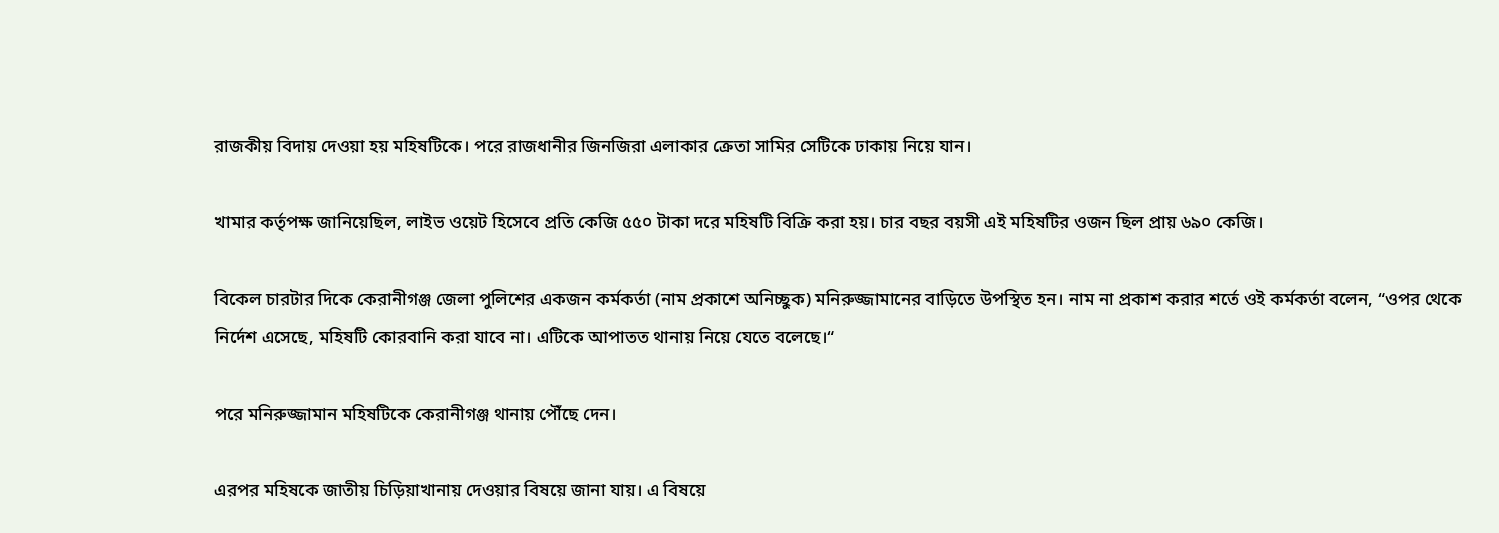রাজকীয় বিদায় দেওয়া হয় মহিষটিকে। পরে রাজধানীর জিনজিরা এলাকার ক্রেতা সামির সেটিকে ঢাকায় নিয়ে যান।

খামার কর্তৃপক্ষ জানিয়েছিল, লাইভ ওয়েট হিসেবে প্রতি কেজি ৫৫০ টাকা দরে মহিষটি বিক্রি করা হয়। চার বছর বয়সী এই মহিষটির ওজন ছিল প্রায় ৬৯০ কেজি।

বিকেল চারটার দিকে কেরানীগঞ্জ জেলা পুলিশের একজন কর্মকর্তা (নাম প্রকাশে অনিচ্ছুক) মনিরুজ্জামানের বাড়িতে উপস্থিত হন। নাম না প্রকাশ করার শর্তে ওই কর্মকর্তা বলেন, “ওপর থেকে নির্দেশ এসেছে, মহিষটি কোরবানি করা যাবে না। এটিকে আপাতত থানায় নিয়ে যেতে বলেছে।“

পরে মনিরুজ্জামান মহিষটিকে কেরানীগঞ্জ থানায় পৌঁছে দেন।

এরপর মহিষকে জাতীয় চিড়িয়াখানায় দেওয়ার বিষয়ে জানা যায়। এ বিষয়ে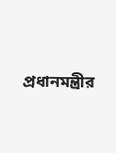প্রধানমন্ত্রীর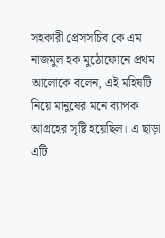সহকারী প্রেসসচিব কে এম নাজমুল হক মুঠোফোনে প্রথম আলোকে বলেন, এই মহিষটি নিয়ে মানুষের মনে ব্যাপক আগ্রহের সৃষ্টি হয়েছিল। এ ছাড়া এটি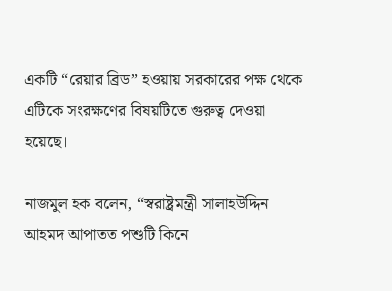একটি “রেয়ার ব্রিড” হওয়ায় সরকারের পক্ষ থেকে এটিকে সংরক্ষণের বিষয়টিতে গুরুত্ব দেওয়া হয়েছে।

নাজমুল হক বলেন, “স্বরাষ্ট্রমন্ত্রী সালাহউদ্দিন আহমদ আপাতত পশুটি কিনে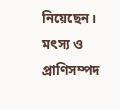নিয়েছেন। মৎস্য ও প্রাণিসম্পদ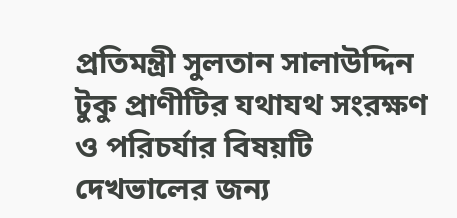প্রতিমন্ত্রী সুলতান সালাউদ্দিন টুকু প্রাণীটির যথাযথ সংরক্ষণ ও পরিচর্যার বিষয়টি দেখভালের জন্য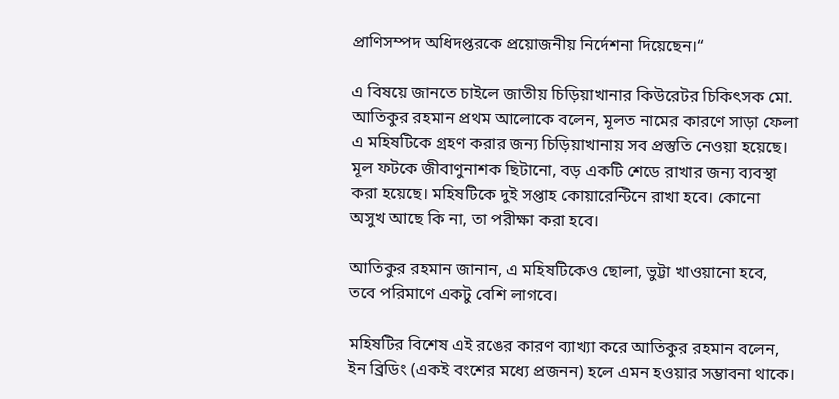প্রাণিসম্পদ অধিদপ্তরকে প্রয়োজনীয় নির্দেশনা দিয়েছেন।“

এ বিষয়ে জানতে চাইলে জাতীয় চিড়িয়াখানার কিউরেটর চিকিৎসক মো. আতিকুর রহমান প্রথম আলোকে বলেন, মূলত নামের কারণে সাড়া ফেলা এ মহিষটিকে গ্রহণ করার জন্য চিড়িয়াখানায় সব প্রস্তুতি নেওয়া হয়েছে। মূল ফটকে জীবাণুনাশক ছিটানো, বড় একটি শেডে রাখার জন্য ব্যবস্থা করা হয়েছে। মহিষটিকে দুই সপ্তাহ কোয়ারেন্টিনে রাখা হবে। কোনো অসুখ আছে কি না, তা পরীক্ষা করা হবে।

আতিকুর রহমান জানান, এ মহিষটিকেও ছোলা, ভুট্টা খাওয়ানো হবে, তবে পরিমাণে একটু বেশি লাগবে।

মহিষটির বিশেষ এই রঙের কারণ ব্যাখ্যা করে আতিকুর রহমান বলেন, ইন ব্রিডিং (একই বংশের মধ্যে প্রজনন) হলে এমন হওয়ার সম্ভাবনা থাকে।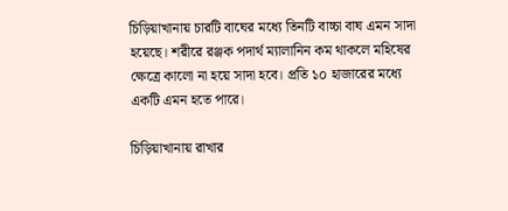চিড়িয়াখানায় চারটি বাঘের মধ্যে তিনটি বাচ্চা বাঘ এমন সাদা হয়েছে। শরীরে রঞ্জক পদার্থ ম্যালানিন কম থাকলে মহিষের ক্ষেত্রে কালো না হয়ে সাদা হবে। প্রতি ১০ হাজারের মধ্যে একটি এমন হতে পারে।

চিড়িয়াখানায় রাখার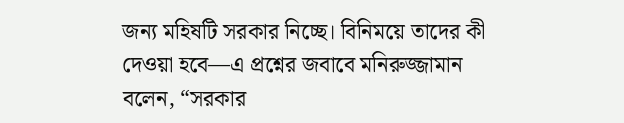জন্য মহিষটি সরকার নিচ্ছে। বিনিময়ে তাদের কী দেওয়া হবে—এ প্রশ্নের জবাবে মনিরুজ্জামান বলেন, “সরকার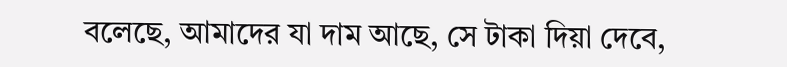বলেছে, আমাদের যা দাম আছে, সে টাকা দিয়া দেবে,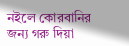নইলে কোরবানির জন্য গরু দিয়া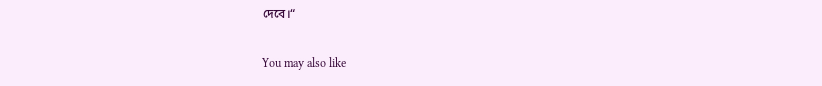দেবে।“

You may also like